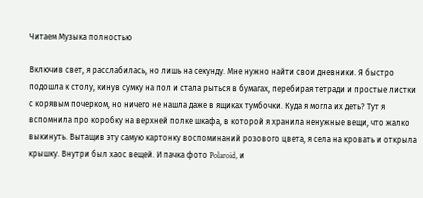Читаем Музыка полностью

Включив свет, я расслабилась, но лишь на секунду. Мне нужно найти свои дневники. Я быстро подошла к столу, кинув сумку на пол и стала рыться в бумагах, перебирая тетради и простые листки с корявым почерком, но ничего не нашла даже в ящиках тумбочки. Куда я могла их деть? Тут я вспомнила про коробку на верхней полке шкафа, в которой я хранила ненужные вещи, что жалко выкинуть. Вытащив эту самую картонку воспоминаний розового цвета, я села на кровать и открыла крышку. Внутри был хаос вещей. И пачка фото Polaroid, и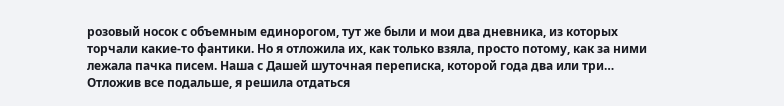розовый носок с объемным единорогом, тут же были и мои два дневника, из которых торчали какие-то фантики. Но я отложила их, как только взяла, просто потому, как за ними лежала пачка писем. Наша с Дашей шуточная переписка, которой года два или три… Отложив все подальше, я решила отдаться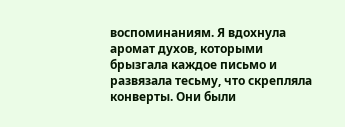воспоминаниям. Я вдохнула аромат духов, которыми брызгала каждое письмо и развязала тесьму, что скрепляла конверты. Они были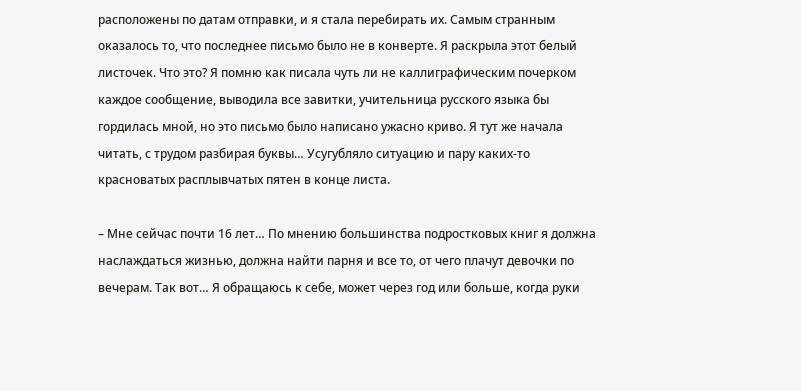расположены по датам отправки, и я стала перебирать их. Самым странным оказалось то, что последнее письмо было не в конверте. Я раскрыла этот белый листочек. Что это? Я помню как писала чуть ли не каллиграфическим почерком каждое сообщение, выводила все завитки, учительница русского языка бы гордилась мной, но это письмо было написано ужасно криво. Я тут же начала читать, с трудом разбирая буквы… Усугубляло ситуацию и пару каких-то красноватых расплывчатых пятен в конце листа.

– Мне сейчас почти 16 лет… По мнению большинства подростковых книг я должна наслаждаться жизнью, должна найти парня и все то, от чего плачут девочки по вечерам. Так вот… Я обращаюсь к себе, может через год или больше, когда руки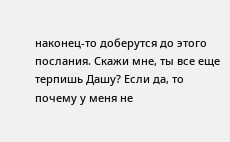наконец-то доберутся до этого послания. Скажи мне, ты все еще терпишь Дашу? Если да, то почему у меня не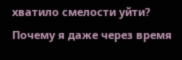хватило смелости уйти? Почему я даже через время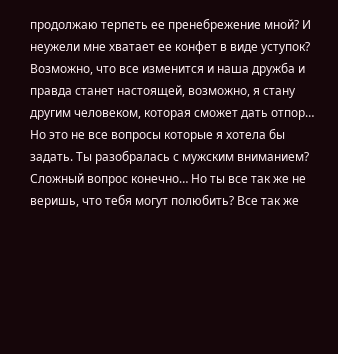продолжаю терпеть ее пренебрежение мной? И неужели мне хватает ее конфет в виде уступок? Возможно, что все изменится и наша дружба и правда станет настоящей, возможно, я стану другим человеком, которая сможет дать отпор… Но это не все вопросы которые я хотела бы задать. Ты разобралась с мужским вниманием? Сложный вопрос конечно… Но ты все так же не веришь, что тебя могут полюбить? Все так же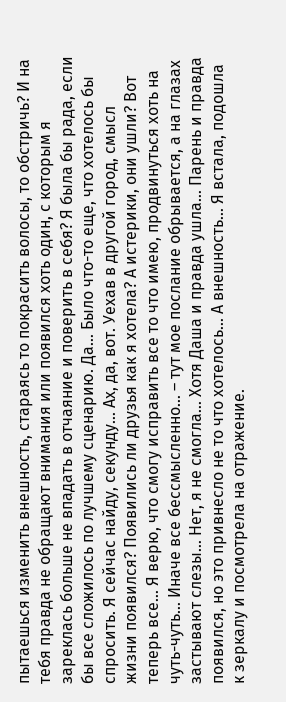пытаешься изменить внешность, стараясь то покрасить волосы, то обстричь? И на тебя правда не обращают внимания или появился хоть один, с которым я зареклась больше не впадать в отчаяние и поверить в себя? Я была бы рада, если бы все сложилось по лучшему сценарию. Да… Было что-то еще, что хотелось бы спросить. Я сейчас найду, секунду… Ах, да, вот. Уехав в другой город, смысл жизни появился? Появились ли друзья как я хотела? А истерики, они ушли? Вот теперь все… Я верю, что смогу исправить все то что имею, продвинуться хоть на чуть-чуть… Иначе все бессмысленно… – тут мое послание обрывается, а на глазах застывают слезы… Нет, я не смогла… Хотя Даша и правда ушла… Парень и правда появился, но это привнесло не то что хотелось… А внешность… Я встала, подошла к зеркалу и посмотрела на отражение.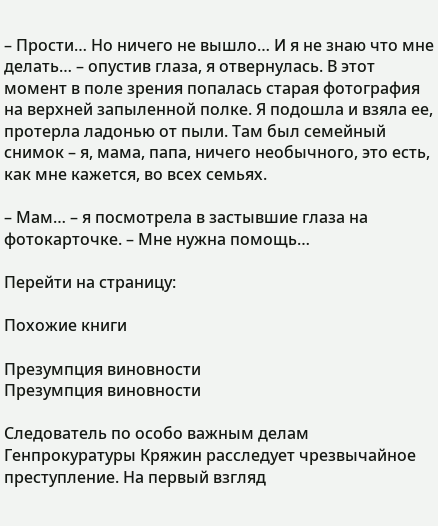– Прости… Но ничего не вышло… И я не знаю что мне делать… – опустив глаза, я отвернулась. В этот момент в поле зрения попалась старая фотография на верхней запыленной полке. Я подошла и взяла ее, протерла ладонью от пыли. Там был семейный снимок – я, мама, папа, ничего необычного, это есть, как мне кажется, во всех семьях.

– Мам… – я посмотрела в застывшие глаза на фотокарточке. – Мне нужна помощь…

Перейти на страницу:

Похожие книги

Презумпция виновности
Презумпция виновности

Следователь по особо важным делам Генпрокуратуры Кряжин расследует чрезвычайное преступление. На первый взгляд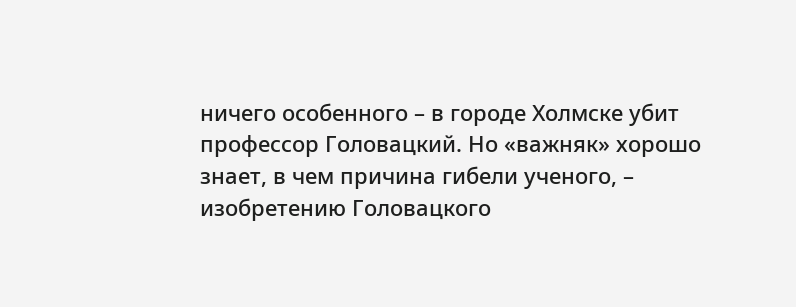ничего особенного – в городе Холмске убит профессор Головацкий. Но «важняк» хорошо знает, в чем причина гибели ученого, – изобретению Головацкого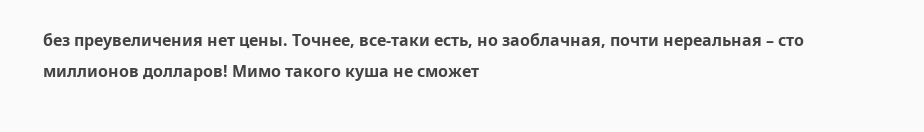без преувеличения нет цены. Точнее, все-таки есть, но заоблачная, почти нереальная – сто миллионов долларов! Мимо такого куша не сможет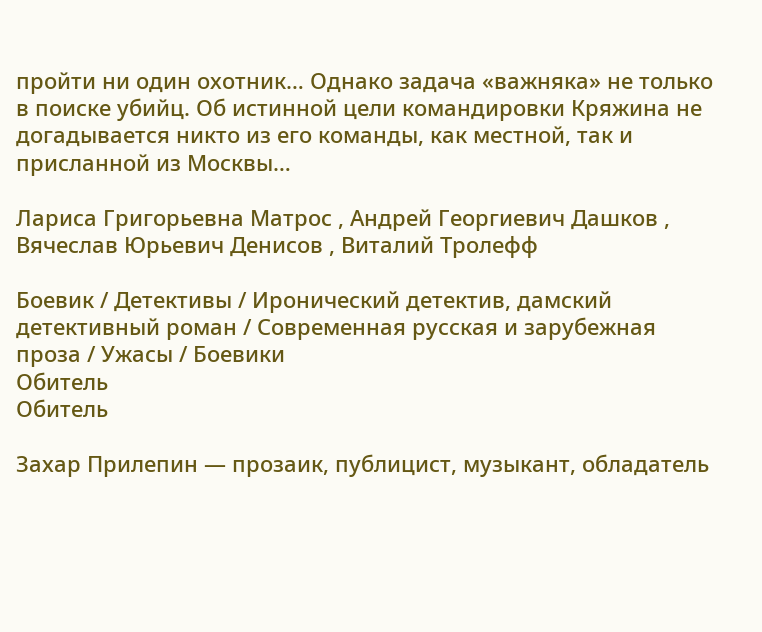пройти ни один охотник… Однако задача «важняка» не только в поиске убийц. Об истинной цели командировки Кряжина не догадывается никто из его команды, как местной, так и присланной из Москвы…

Лариса Григорьевна Матрос , Андрей Георгиевич Дашков , Вячеслав Юрьевич Денисов , Виталий Тролефф

Боевик / Детективы / Иронический детектив, дамский детективный роман / Современная русская и зарубежная проза / Ужасы / Боевики
Обитель
Обитель

Захар Прилепин — прозаик, публицист, музыкант, обладатель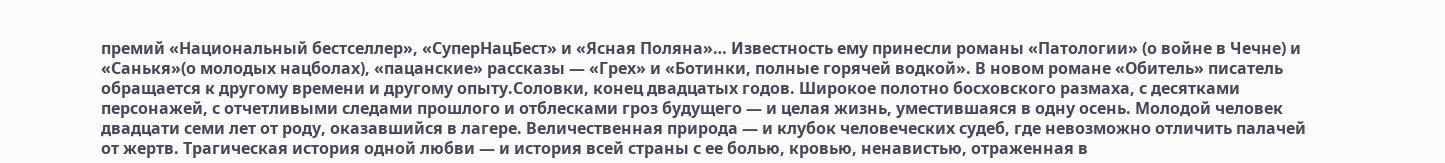премий «Национальный бестселлер», «СуперНацБест» и «Ясная Поляна»… Известность ему принесли романы «Патологии» (о войне в Чечне) и «Санькя»(о молодых нацболах), «пацанские» рассказы — «Грех» и «Ботинки, полные горячей водкой». В новом романе «Обитель» писатель обращается к другому времени и другому опыту.Соловки, конец двадцатых годов. Широкое полотно босховского размаха, с десятками персонажей, с отчетливыми следами прошлого и отблесками гроз будущего — и целая жизнь, уместившаяся в одну осень. Молодой человек двадцати семи лет от роду, оказавшийся в лагере. Величественная природа — и клубок человеческих судеб, где невозможно отличить палачей от жертв. Трагическая история одной любви — и история всей страны с ее болью, кровью, ненавистью, отраженная в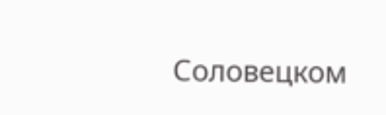Соловецком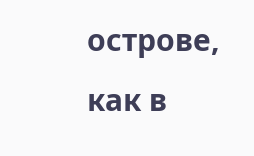острове, как в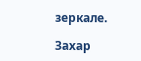зеркале.

Захар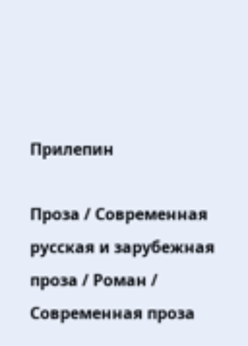Прилепин

Проза / Современная русская и зарубежная проза / Роман / Современная проза